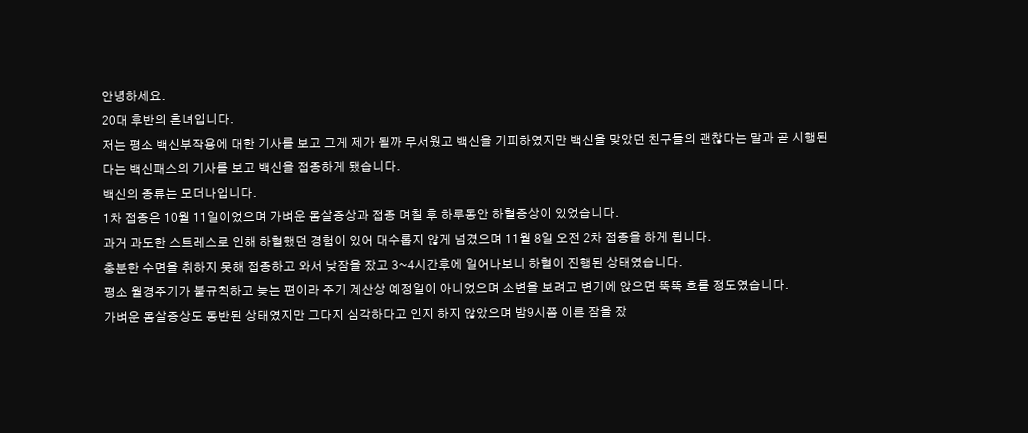안녕하세요.
20대 후반의 흔녀입니다.
저는 평소 백신부작용에 대한 기사를 보고 그게 제가 될까 무서웠고 백신을 기피하였지만 백신을 맞았던 친구들의 괜찮다는 말과 곧 시행된다는 백신패스의 기사를 보고 백신을 접종하게 됐습니다.
백신의 종류는 모더나입니다.
1차 접종은 10월 11일이었으며 가벼운 몸살증상과 접종 며칠 후 하루동안 하혈증상이 있었습니다.
과거 과도한 스트레스로 인해 하혈했던 경험이 있어 대수롭지 않게 넘겼으며 11월 8일 오전 2차 접종을 하게 됩니다.
충분한 수면을 취하지 못해 접종하고 와서 낮잠을 잤고 3~4시간후에 일어나보니 하혈이 진행된 상태였습니다.
평소 월경주기가 불규칙하고 늦는 편이라 주기 계산상 예정일이 아니었으며 소변을 보려고 변기에 앉으면 뚝뚝 흐를 정도였습니다.
가벼운 몸살증상도 동반된 상태였지만 그다지 심각하다고 인지 하지 않았으며 밤9시쯤 이른 잠을 잤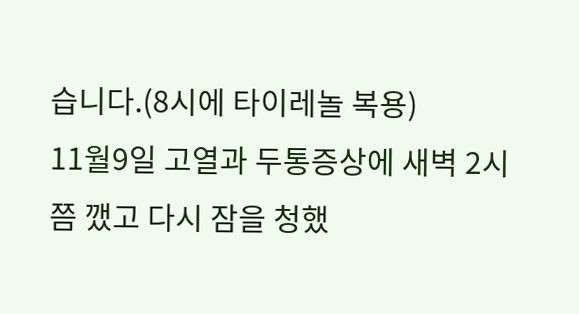습니다.(8시에 타이레놀 복용)
11월9일 고열과 두통증상에 새벽 2시쯤 깼고 다시 잠을 청했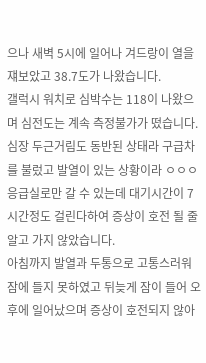으나 새벽 5시에 일어나 겨드랑이 열을 쟤보았고 38.7도가 나왔습니다.
갤럭시 워치로 심박수는 118이 나왔으며 심전도는 계속 측정불가가 떴습니다.
심장 두근거림도 동반된 상태라 구급차를 불렀고 발열이 있는 상황이라 ㅇㅇㅇ응급실로만 갈 수 있는데 대기시간이 7시간정도 걸린다하여 증상이 호전 될 줄 알고 가지 않았습니다.
아침까지 발열과 두통으로 고통스러워 잠에 들지 못하였고 뒤늦게 잠이 들어 오후에 일어났으며 증상이 호전되지 않아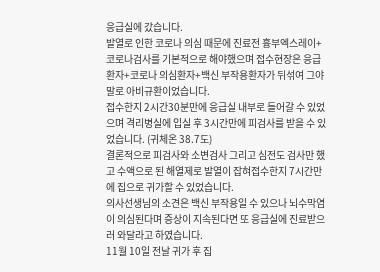응급실에 갔습니다.
발열로 인한 코로나 의심 때문에 진료전 흉부엑스레이+코로나검사를 기본적으로 해야했으며 접수현장은 응급환자+코로나 의심환자+백신 부작용환자가 뒤섞여 그야말로 아비규환이었습니다.
접수한지 2시간30분만에 응급실 내부로 들어갈 수 있었으며 격리병실에 입실 후 3시간만에 피검사를 받을 수 있었습니다. (귀체온 38.7도)
결론적으로 피검사와 소변검사 그리고 심전도 검사만 했고 수액으로 된 해열제로 발열이 잡혀접수한지 7시간만에 집으로 귀가할 수 있었습니다.
의사선생님의 소견은 백신 부작용일 수 있으나 뇌수막염이 의심된다며 증상이 지속된다면 또 응급실에 진료받으러 와달라고 하였습니다.
11월 10일 전날 귀가 후 집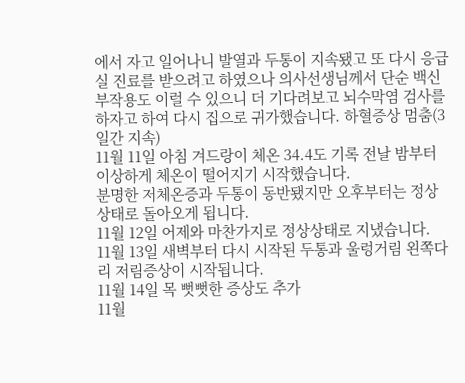에서 자고 일어나니 발열과 두통이 지속됐고 또 다시 응급실 진료를 받으려고 하였으나 의사선생님께서 단순 백신 부작용도 이럴 수 있으니 더 기다려보고 뇌수막염 검사를 하자고 하여 다시 집으로 귀가했습니다. 하혈증상 멈춤(3일간 지속)
11월 11일 아침 겨드랑이 체온 34.4도 기록 전날 밤부터 이상하게 체온이 떨어지기 시작했습니다.
분명한 저체온증과 두통이 동반됐지만 오후부터는 정상상태로 돌아오게 됩니다.
11월 12일 어제와 마찬가지로 정상상태로 지냈습니다.
11월 13일 새벽부터 다시 시작된 두통과 울렁거림 왼쪽다리 저림증상이 시작됩니다.
11월 14일 목 뻣뻣한 증상도 추가
11월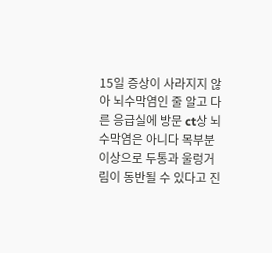15일 증상이 사라지지 않아 뇌수막염인 줄 알고 다른 응급실에 방문 ct상 뇌수막염은 아니다 목부분 이상으로 두통과 울렁거림이 동반될 수 있다고 진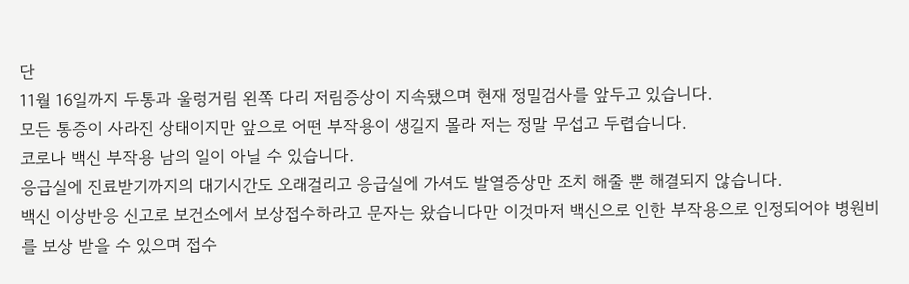단
11월 16일까지 두통과 울렁거림 왼쪽 다리 저림증상이 지속됐으며 현재 정밀검사를 앞두고 있습니다.
모든 통증이 사라진 상태이지만 앞으로 어떤 부작용이 생길지 몰라 저는 정말 무섭고 두렵습니다.
코로나 백신 부작용 남의 일이 아닐 수 있습니다.
응급실에 진료받기까지의 대기시간도 오래걸리고 응급실에 가셔도 발열증상만 조치 해줄 뿐 해결되지 않습니다.
백신 이상반응 신고로 보건소에서 보상접수하라고 문자는 왔습니다만 이것마저 백신으로 인한 부작용으로 인정되어야 병원비를 보상 받을 수 있으며 접수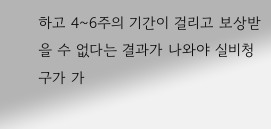하고 4~6주의 기간이 걸리고 보상받을 수 없다는 결과가 나와야 실비청구가 가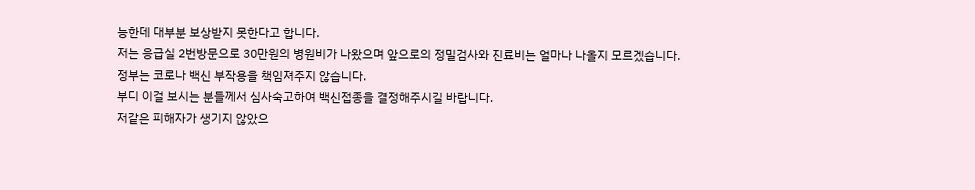능한데 대부분 보상받지 못한다고 합니다.
저는 응급실 2번방문으로 30만원의 병원비가 나왔으며 앞으로의 정밀검사와 진료비는 얼마나 나올지 모르겠습니다.
정부는 코로나 백신 부작용을 책임져주지 않습니다.
부디 이걸 보시는 분들께서 심사숙고하여 백신접종을 결정해주시길 바랍니다.
저같은 피해자가 생기지 않았으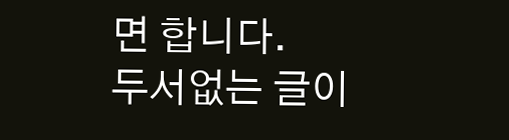면 합니다.
두서없는 글이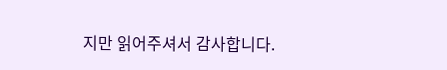지만 읽어주셔서 감사합니다.